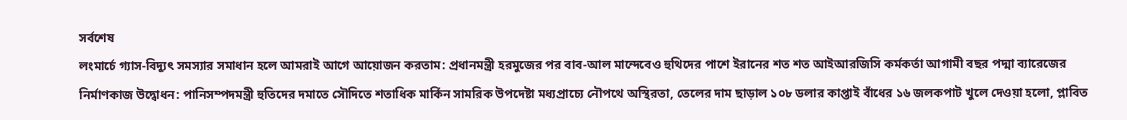সর্বশেষ
লংমার্চে গ্যাস-বিদ্যুৎ সমস্যার সমাধান হলে আমরাই আগে আয়োজন করতাম: প্রধানমন্ত্রী হরমুজের পর বাব-আল মান্দেবেও হুথিদের পাশে ইরানের শত শত আইআরজিসি কর্মকর্তা আগামী বছর পদ্মা ব্যারেজের নির্মাণকাজ উদ্বোধন: পানিসম্পদমন্ত্রী হুতিদের দমাতে সৌদিতে শতাধিক মার্কিন সামরিক উপদেষ্টা মধ্যপ্রাচ্যে নৌপথে অস্থিরতা, তেলের দাম ছাড়াল ১০৮ ডলার কাপ্তাই বাঁধের ১৬ জলকপাট খুলে দেওয়া হলো, প্লাবিত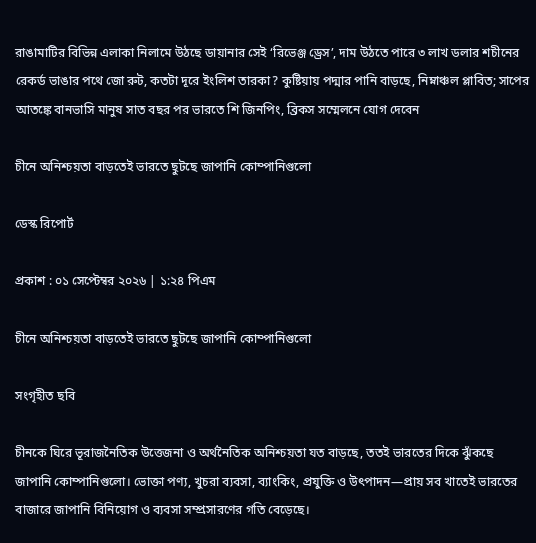রাঙামাটির বিভিন্ন এলাকা নিলামে উঠছে ডায়ানার সেই ‘রিভেঞ্জ ড্রেস’, দাম উঠতে পারে ৩ লাখ ডলার শচীনের রেকর্ড ভাঙার পথে জো রুট, কতটা দূরে ইংলিশ তারকা? কুষ্টিয়ায় পদ্মার পানি বাড়ছে, নিম্নাঞ্চল প্লাবিত; সাপের আতঙ্কে বানভাসি মানুষ সাত বছর পর ভারতে শি জিনপিং, ব্রিকস সম্মেলনে যোগ দেবেন

চীনে অনিশ্চয়তা বাড়তেই ভারতে ছুটছে জাপানি কোম্পানিগুলো

ডেস্ক রিপোর্ট

প্রকাশ : ০১ সেপ্টেম্বর ২০২৬ | ১:২৪ পিএম

চীনে অনিশ্চয়তা বাড়তেই ভারতে ছুটছে জাপানি কোম্পানিগুলো

সংগৃহীত ছবি

চীনকে ঘিরে ভূরাজনৈতিক উত্তেজনা ও অর্থনৈতিক অনিশ্চয়তা যত বাড়ছে, ততই ভারতের দিকে ঝুঁকছে জাপানি কোম্পানিগুলো। ভোক্তা পণ্য, খুচরা ব্যবসা, ব্যাংকিং, প্রযুক্তি ও উৎপাদন—প্রায় সব খাতেই ভারতের বাজারে জাপানি বিনিয়োগ ও ব্যবসা সম্প্রসারণের গতি বেড়েছে।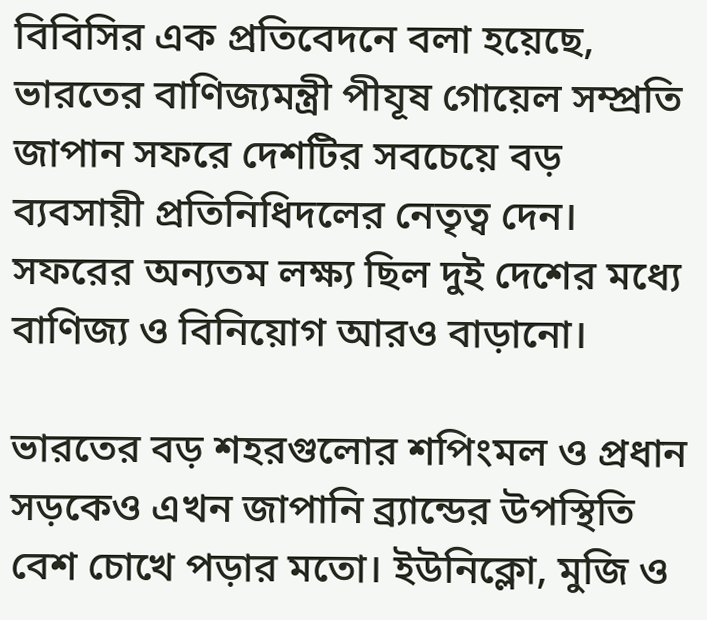বিবিসির এক প্রতিবেদনে বলা হয়েছে, ভারতের বাণিজ্যমন্ত্রী পীযূষ গোয়েল সম্প্রতি জাপান সফরে দেশটির সবচেয়ে বড় ব্যবসায়ী প্রতিনিধিদলের নেতৃত্ব দেন। সফরের অন্যতম লক্ষ্য ছিল দুই দেশের মধ্যে বাণিজ্য ও বিনিয়োগ আরও বাড়ানো।

ভারতের বড় শহরগুলোর শপিংমল ও প্রধান সড়কেও এখন জাপানি ব্র্যান্ডের উপস্থিতি বেশ চোখে পড়ার মতো। ইউনিক্লো, মুজি ও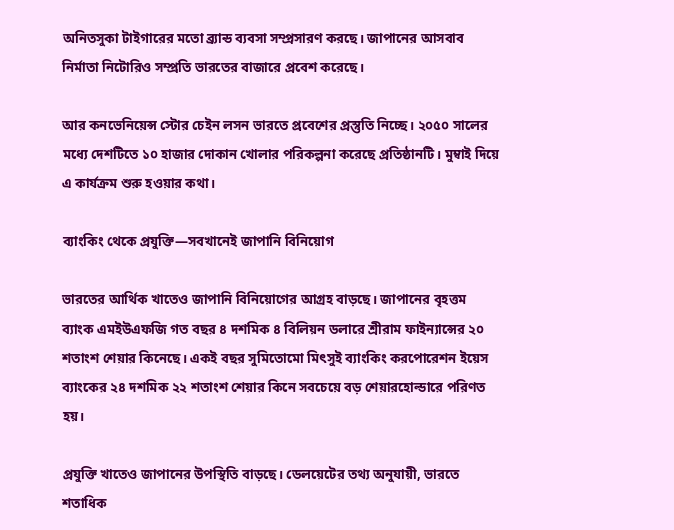অনিতসুকা টাইগারের মতো ব্র্যান্ড ব্যবসা সম্প্রসারণ করছে। জাপানের আসবাব নির্মাতা নিটোরিও সম্প্রতি ভারতের বাজারে প্রবেশ করেছে।

আর কনভেনিয়েন্স স্টোর চেইন লসন ভারতে প্রবেশের প্রস্তুতি নিচ্ছে। ২০৫০ সালের মধ্যে দেশটিতে ১০ হাজার দোকান খোলার পরিকল্পনা করেছে প্রতিষ্ঠানটি। মুম্বাই দিয়ে এ কার্যক্রম শুরু হওয়ার কথা।

ব্যাংকিং থেকে প্রযুক্তি—সবখানেই জাপানি বিনিয়োগ

ভারতের আর্থিক খাতেও জাপানি বিনিয়োগের আগ্রহ বাড়ছে। জাপানের বৃহত্তম ব্যাংক এমইউএফজি গত বছর ৪ দশমিক ৪ বিলিয়ন ডলারে শ্রীরাম ফাইন্যান্সের ২০ শতাংশ শেয়ার কিনেছে। একই বছর সুমিতোমো মিৎসুই ব্যাংকিং করপোরেশন ইয়েস ব্যাংকের ২৪ দশমিক ২২ শতাংশ শেয়ার কিনে সবচেয়ে বড় শেয়ারহোল্ডারে পরিণত হয়।

প্রযুক্তি খাতেও জাপানের উপস্থিতি বাড়ছে। ডেলয়েটের তথ্য অনুযায়ী, ভারতে শতাধিক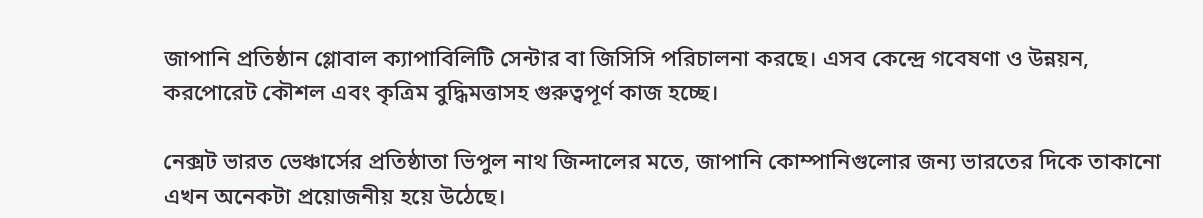জাপানি প্রতিষ্ঠান গ্লোবাল ক্যাপাবিলিটি সেন্টার বা জিসিসি পরিচালনা করছে। এসব কেন্দ্রে গবেষণা ও উন্নয়ন, করপোরেট কৌশল এবং কৃত্রিম বুদ্ধিমত্তাসহ গুরুত্বপূর্ণ কাজ হচ্ছে।

নেক্সট ভারত ভেঞ্চার্সের প্রতিষ্ঠাতা ভিপুল নাথ জিন্দালের মতে, জাপানি কোম্পানিগুলোর জন্য ভারতের দিকে তাকানো এখন অনেকটা প্রয়োজনীয় হয়ে উঠেছে।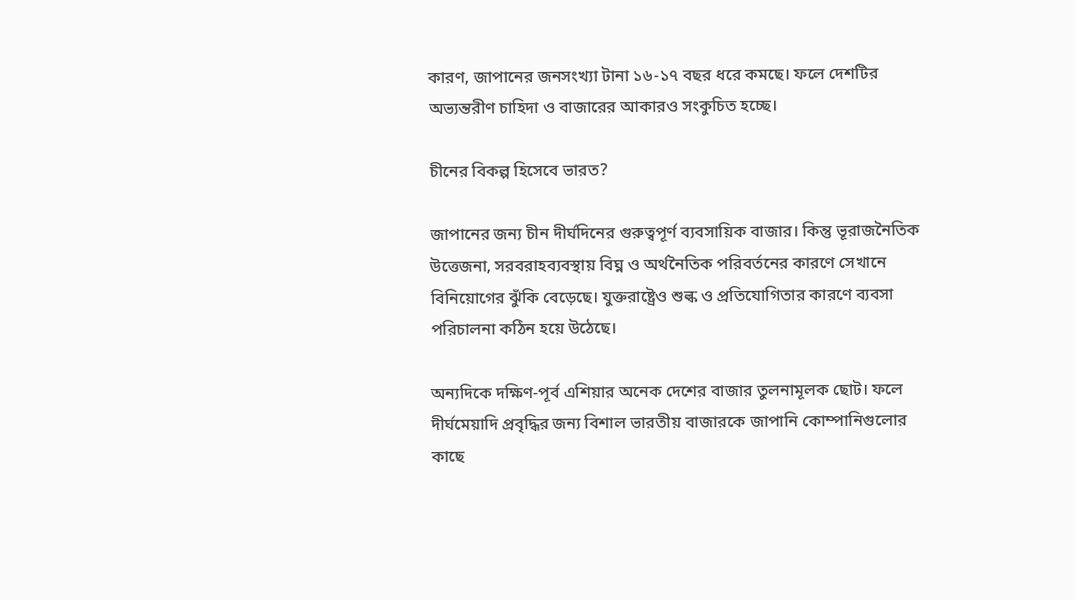কারণ, জাপানের জনসংখ্যা টানা ১৬-১৭ বছর ধরে কমছে। ফলে দেশটির অভ্যন্তরীণ চাহিদা ও বাজারের আকারও সংকুচিত হচ্ছে।

চীনের বিকল্প হিসেবে ভারত?

জাপানের জন্য চীন দীর্ঘদিনের গুরুত্বপূর্ণ ব্যবসায়িক বাজার। কিন্তু ভূরাজনৈতিক উত্তেজনা, সরবরাহব্যবস্থায় বিঘ্ন ও অর্থনৈতিক পরিবর্তনের কারণে সেখানে বিনিয়োগের ঝুঁকি বেড়েছে। যুক্তরাষ্ট্রেও শুল্ক ও প্রতিযোগিতার কারণে ব্যবসা পরিচালনা কঠিন হয়ে উঠেছে।

অন্যদিকে দক্ষিণ-পূর্ব এশিয়ার অনেক দেশের বাজার তুলনামূলক ছোট। ফলে দীর্ঘমেয়াদি প্রবৃদ্ধির জন্য বিশাল ভারতীয় বাজারকে জাপানি কোম্পানিগুলোর কাছে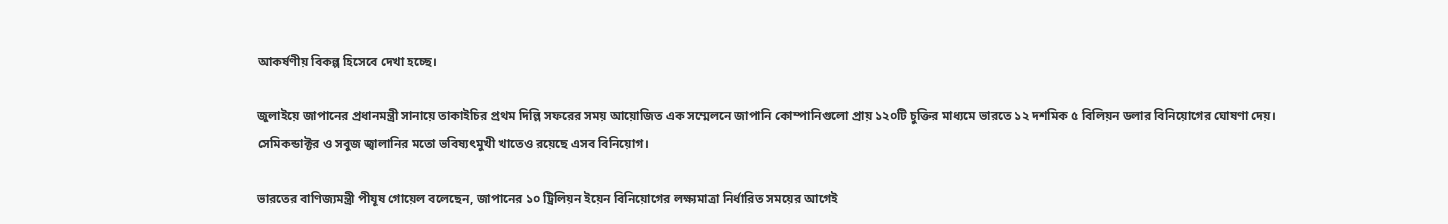আকর্ষণীয় বিকল্প হিসেবে দেখা হচ্ছে।

জুলাইয়ে জাপানের প্রধানমন্ত্রী সানায়ে তাকাইচির প্রথম দিল্লি সফরের সময় আয়োজিত এক সম্মেলনে জাপানি কোম্পানিগুলো প্রায় ১২০টি চুক্তির মাধ্যমে ভারতে ১২ দশমিক ৫ বিলিয়ন ডলার বিনিয়োগের ঘোষণা দেয়। সেমিকন্ডাক্টর ও সবুজ জ্বালানির মতো ভবিষ্যৎমুখী খাতেও রয়েছে এসব বিনিয়োগ।

ভারতের বাণিজ্যমন্ত্রী পীযূষ গোয়েল বলেছেন, জাপানের ১০ ট্রিলিয়ন ইয়েন বিনিয়োগের লক্ষ্যমাত্রা নির্ধারিত সময়ের আগেই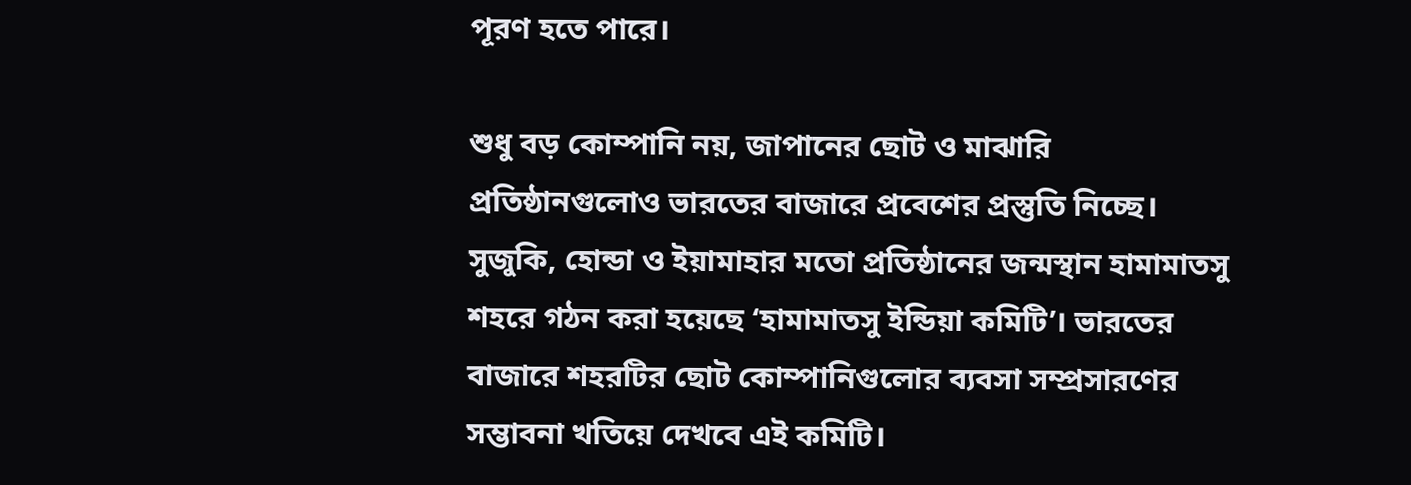পূরণ হতে পারে।

শুধু বড় কোম্পানি নয়, জাপানের ছোট ও মাঝারি প্রতিষ্ঠানগুলোও ভারতের বাজারে প্রবেশের প্রস্তুতি নিচ্ছে। সুজুকি, হোন্ডা ও ইয়ামাহার মতো প্রতিষ্ঠানের জন্মস্থান হামামাতসু শহরে গঠন করা হয়েছে ‘হামামাতসু ইন্ডিয়া কমিটি’। ভারতের বাজারে শহরটির ছোট কোম্পানিগুলোর ব্যবসা সম্প্রসারণের সম্ভাবনা খতিয়ে দেখবে এই কমিটি।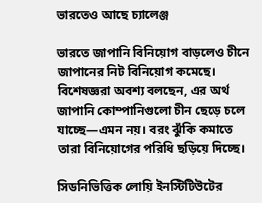ভারতেও আছে চ্যালেঞ্জ

ভারতে জাপানি বিনিয়োগ বাড়লেও চীনে জাপানের নিট বিনিয়োগ কমেছে। বিশেষজ্ঞরা অবশ্য বলছেন, এর অর্থ জাপানি কোম্পানিগুলো চীন ছেড়ে চলে যাচ্ছে—এমন নয়। বরং ঝুঁকি কমাতে তারা বিনিয়োগের পরিধি ছড়িয়ে দিচ্ছে।

সিডনিভিত্তিক লোয়ি ইনস্টিটিউটের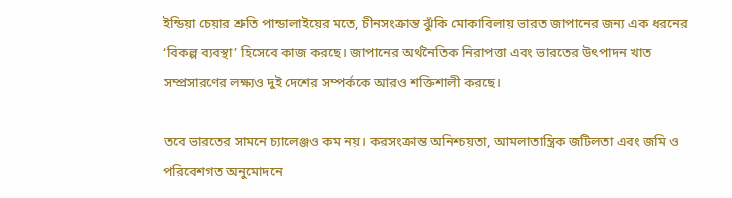ইন্ডিয়া চেয়ার শ্রুতি পান্ডালাইয়ের মতে, চীনসংক্রান্ত ঝুঁকি মোকাবিলায় ভারত জাপানের জন্য এক ধরনের ‘বিকল্প ব্যবস্থা’ হিসেবে কাজ করছে। জাপানের অর্থনৈতিক নিরাপত্তা এবং ভারতের উৎপাদন খাত সম্প্রসারণের লক্ষ্যও দুই দেশের সম্পর্ককে আরও শক্তিশালী করছে।

তবে ভারতের সামনে চ্যালেঞ্জও কম নয়। করসংক্রান্ত অনিশ্চয়তা, আমলাতান্ত্রিক জটিলতা এবং জমি ও পরিবেশগত অনুমোদনে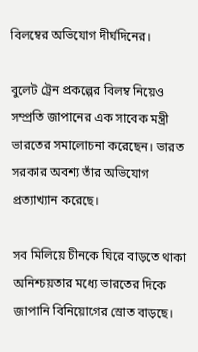বিলম্বের অভিযোগ দীর্ঘদিনের।

বুলেট ট্রেন প্রকল্পের বিলম্ব নিয়েও সম্প্রতি জাপানের এক সাবেক মন্ত্রী ভারতের সমালোচনা করেছেন। ভারত সরকার অবশ্য তাঁর অভিযোগ প্রত্যাখ্যান করেছে।

সব মিলিয়ে চীনকে ঘিরে বাড়তে থাকা অনিশ্চয়তার মধ্যে ভারতের দিকে জাপানি বিনিয়োগের স্রোত বাড়ছে।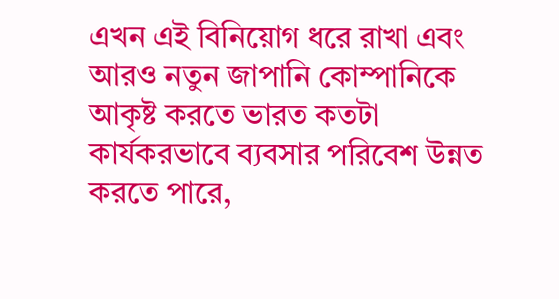এখন এই বিনিয়োগ ধরে রাখা এবং আরও নতুন জাপানি কোম্পানিকে আকৃষ্ট করতে ভারত কতটা কার্যকরভাবে ব্যবসার পরিবেশ উন্নত করতে পারে,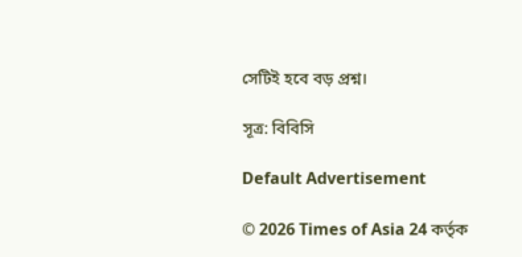সেটিই হবে বড় প্রশ্ন।

সূত্র: বিবিসি

Default Advertisement

© 2026 Times of Asia 24 কর্তৃক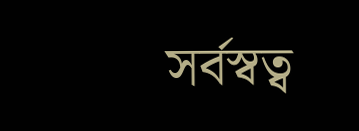সর্বস্বত্ব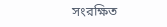সংরক্ষিত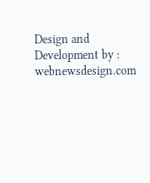Design and Development by : webnewsdesign.com